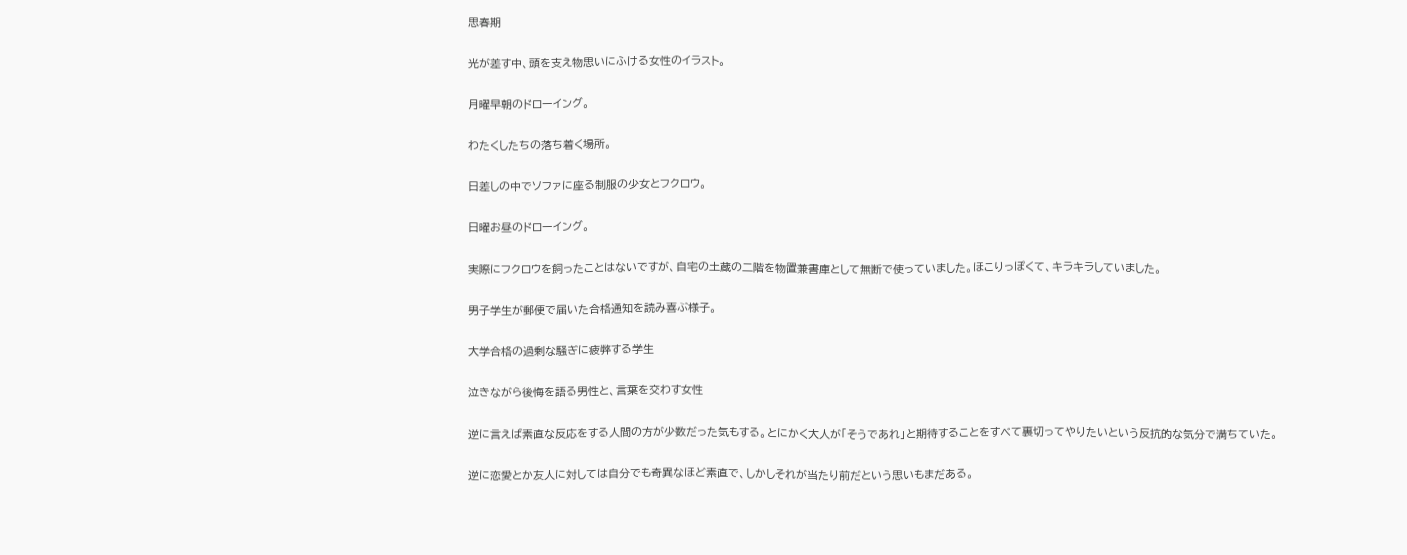思春期

光が差す中、頭を支え物思いにふける女性のイラスト。

月曜早朝のドローイング。

わたくしたちの落ち着く場所。

日差しの中でソファに座る制服の少女とフクロウ。

日曜お昼のドローイング。

実際にフクロウを飼ったことはないですが、自宅の土蔵の二階を物置兼書庫として無断で使っていました。ほこりっぽくて、キラキラしていました。

男子学生が郵便で届いた合格通知を読み喜ぶ様子。

大学合格の過剰な騒ぎに疲弊する学生

泣きながら後悔を語る男性と、言葉を交わす女性

逆に言えば素直な反応をする人間の方が少数だった気もする。とにかく大人が「そうであれ」と期待することをすべて裏切ってやりたいという反抗的な気分で満ちていた。

逆に恋愛とか友人に対しては自分でも奇異なほど素直で、しかしそれが当たり前だという思いもまだある。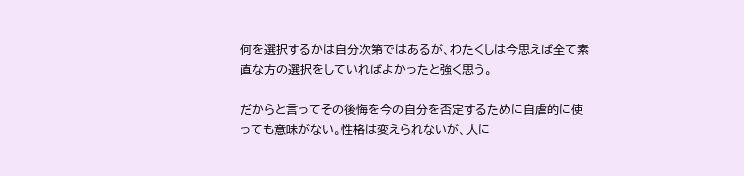何を選択するかは自分次第ではあるが、わたくしは今思えば全て素直な方の選択をしていればよかったと強く思う。

だからと言ってその後悔を今の自分を否定するために自虐的に使っても意味がない。性格は変えられないが、人に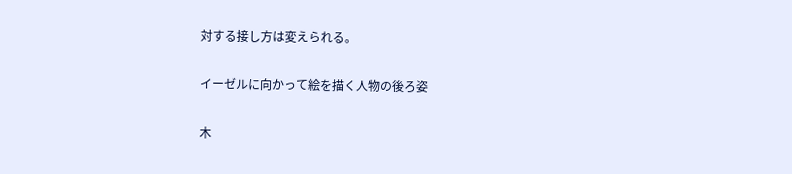対する接し方は変えられる。

イーゼルに向かって絵を描く人物の後ろ姿

木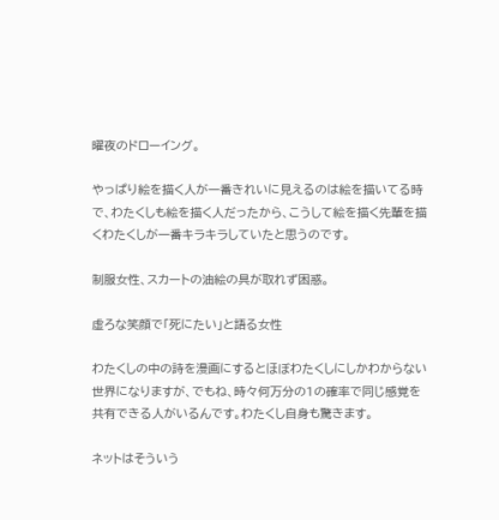曜夜のドローイング。

やっぱり絵を描く人が一番きれいに見えるのは絵を描いてる時で、わたくしも絵を描く人だったから、こうして絵を描く先輩を描くわたくしが一番キラキラしていたと思うのです。

制服女性、スカートの油絵の具が取れず困惑。

虚ろな笑顔で「死にたい」と語る女性

わたくしの中の詩を漫画にするとほぼわたくしにしかわからない世界になりますが、でもね、時々何万分の1の確率で同じ感覚を共有できる人がいるんです。わたくし自身も驚きます。

ネットはそういう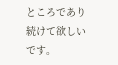ところであり続けて欲しいです。